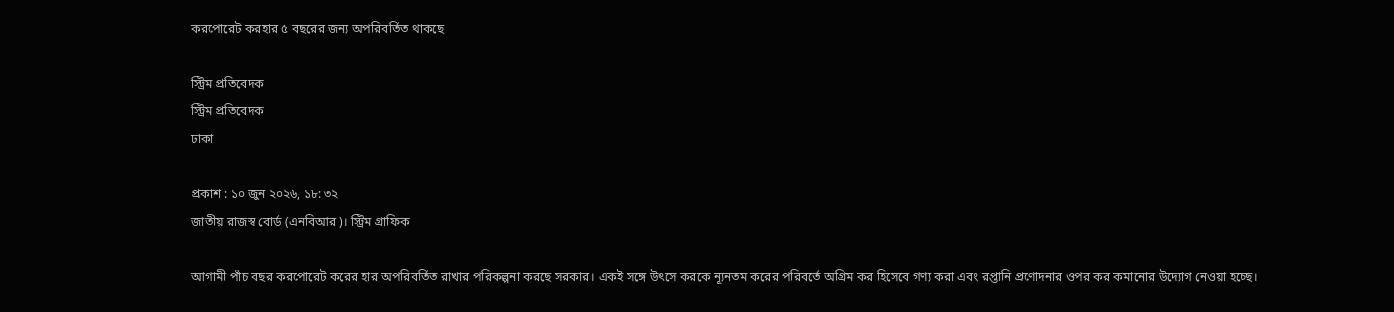করপোরেট করহার ৫ বছরের জন্য অপরিবর্তিত থাকছে

স্ট্রিম প্রতিবেদক
স্ট্রিম প্রতিবেদক
ঢাকা

প্রকাশ : ১০ জুন ২০২৬, ১৮: ৩২
জাতীয় রাজস্ব বোর্ড (এনবিআর)। স্ট্রিম গ্রাফিক

আগামী পাঁচ বছর করপোরেট করের হার অপরিবর্তিত রাখার পরিকল্পনা করছে সরকার। একই সঙ্গে উৎসে করকে ন্যূনতম করের পরিবর্তে অগ্রিম কর হিসেবে গণ্য করা এবং রপ্তানি প্রণোদনার ওপর কর কমানোর উদ্যোগ নেওয়া হচ্ছে।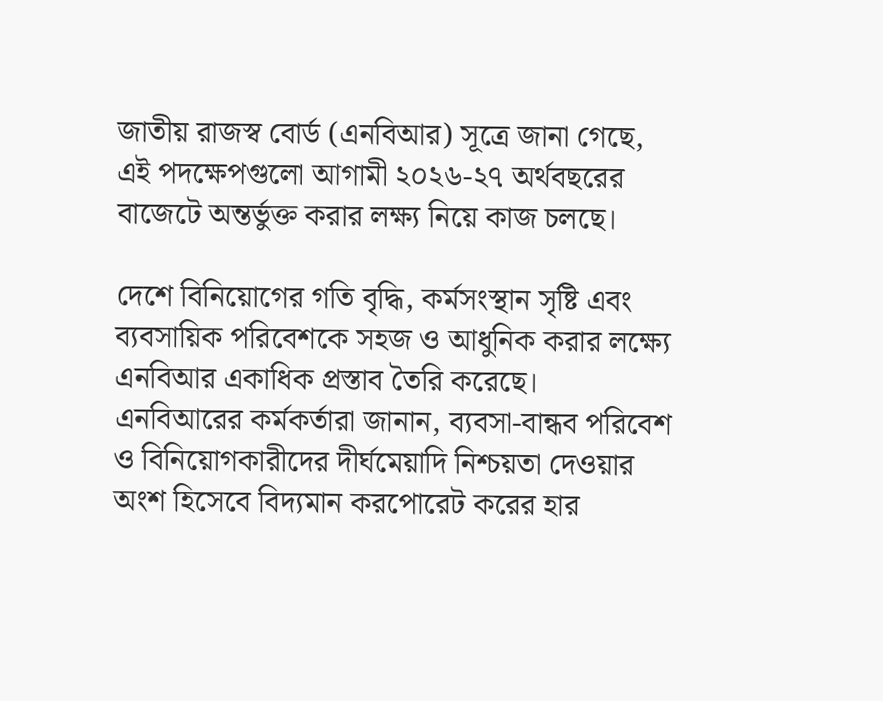জাতীয় রাজস্ব বোর্ড (এনবিআর) সূত্রে জানা গেছে, এই পদক্ষেপগুলো আগামী ২০২৬-২৭ অর্থবছরের বাজেটে অন্তর্ভুক্ত করার লক্ষ্য নিয়ে কাজ চলছে।

দেশে বিনিয়োগের গতি বৃদ্ধি, কর্মসংস্থান সৃষ্টি এবং ব্যবসায়িক পরিবেশকে সহজ ও আধুনিক করার লক্ষ্যে এনবিআর একাধিক প্রস্তাব তৈরি করেছে। এনবিআরের কর্মকর্তারা জানান, ব্যবসা-বান্ধব পরিবেশ ও বিনিয়োগকারীদের দীর্ঘমেয়াদি নিশ্চয়তা দেওয়ার অংশ হিসেবে বিদ্যমান করপোরেট করের হার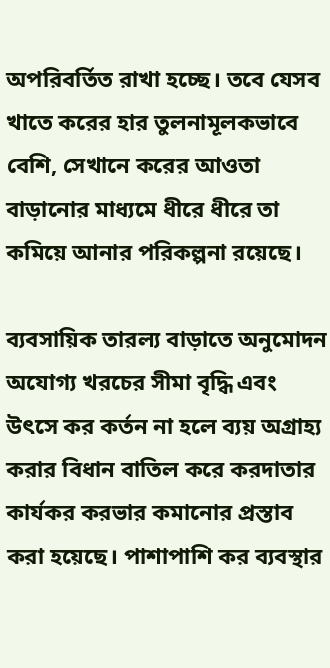অপরিবর্তিত রাখা হচ্ছে। তবে যেসব খাতে করের হার তুলনামূলকভাবে বেশি, সেখানে করের আওতা বাড়ানোর মাধ্যমে ধীরে ধীরে তা কমিয়ে আনার পরিকল্পনা রয়েছে।

ব্যবসায়িক তারল্য বাড়াতে অনুমোদন অযোগ্য খরচের সীমা বৃদ্ধি এবং উৎসে কর কর্তন না হলে ব্যয় অগ্রাহ্য করার বিধান বাতিল করে করদাতার কার্যকর করভার কমানোর প্রস্তাব করা হয়েছে। পাশাপাশি কর ব্যবস্থার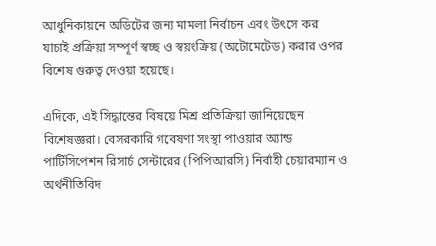আধুনিকায়নে অডিটের জন্য মামলা নির্বাচন এবং উৎসে কর যাচাই প্রক্রিয়া সম্পূর্ণ স্বচ্ছ ও স্বয়ংক্রিয় (অটোমেটেড) করার ওপর বিশেষ গুরুত্ব দেওয়া হয়েছে।

এদিকে, এই সিদ্ধান্তের বিষয়ে মিশ্র প্রতিক্রিয়া জানিয়েছেন বিশেষজ্ঞরা। বেসরকারি গবেষণা সংস্থা পাওয়ার অ্যান্ড পার্টিসিপেশন রিসার্চ সেন্টারের (পিপিআরসি) নির্বাহী চেয়ারম্যান ও অর্থনীতিবিদ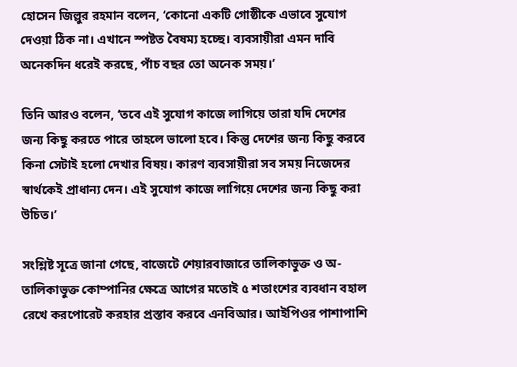হোসেন জিল্লুর রহমান বলেন, ‘কোনো একটি গোষ্ঠীকে এভাবে সুযোগ দেওয়া ঠিক না। এখানে স্পষ্টত বৈষম্য হচ্ছে। ব্যবসায়ীরা এমন দাবি অনেকদিন ধরেই করছে, পাঁচ বছর তো অনেক সময়।’

তিনি আরও বলেন, ‘তবে এই সুযোগ কাজে লাগিয়ে তারা যদি দেশের জন্য কিছু করতে পারে তাহলে ভালো হবে। কিন্তু দেশের জন্য কিছু করবে কিনা সেটাই হলো দেখার বিষয়। কারণ ব্যবসায়ীরা সব সময় নিজেদের স্বার্থকেই প্রাধান্য দেন। এই সুযোগ কাজে লাগিয়ে দেশের জন্য কিছু করা উচিত।’

সংশ্লিষ্ট সূত্রে জানা গেছে, বাজেটে শেয়ারবাজারে তালিকাভুক্ত ও অ-তালিকাভুক্ত কোম্পানির ক্ষেত্রে আগের মতোই ৫ শতাংশের ব্যবধান বহাল রেখে করপোরেট করহার প্রস্তাব করবে এনবিআর। আইপিওর পাশাপাশি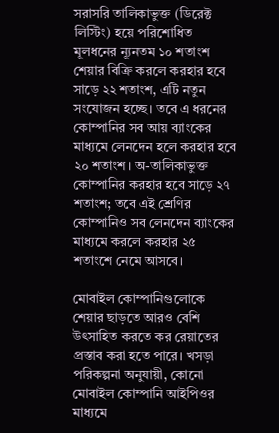সরাসরি তালিকাভুক্ত (ডিরেক্ট লিস্টিং) হয়ে পরিশোধিত মূলধনের ন্যূনতম ১০ শতাংশ শেয়ার বিক্রি করলে করহার হবে সাড়ে ২২ শতাংশ, এটি নতুন সংযোজন হচ্ছে। তবে এ ধরনের কোম্পানির সব আয় ব্যাংকের মাধ্যমে লেনদেন হলে করহার হবে ২০ শতাংশ। অ-তালিকাভুক্ত কোম্পানির করহার হবে সাড়ে ২৭ শতাংশ; তবে এই শ্রেণির কোম্পানিও সব লেনদেন ব্যাংকের মাধ্যমে করলে করহার ২৫ শতাংশে নেমে আসবে।

মোবাইল কোম্পানিগুলোকে শেয়ার ছাড়তে আরও বেশি উৎসাহিত করতে কর রেয়াতের প্রস্তাব করা হতে পারে। খসড়া পরিকল্পনা অনুযায়ী, কোনো মোবাইল কোম্পানি আইপিওর মাধ্যমে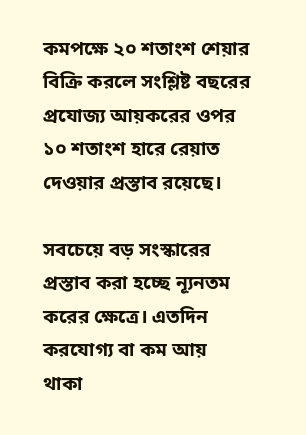কমপক্ষে ২০ শতাংশ শেয়ার বিক্রি করলে সংশ্লিষ্ট বছরের প্রযোজ্য আয়করের ওপর ১০ শতাংশ হারে রেয়াত দেওয়ার প্রস্তাব রয়েছে।

সবচেয়ে বড় সংস্কারের প্রস্তাব করা হচ্ছে ন্যূনতম করের ক্ষেত্রে। এতদিন করযোগ্য বা কম আয় থাকা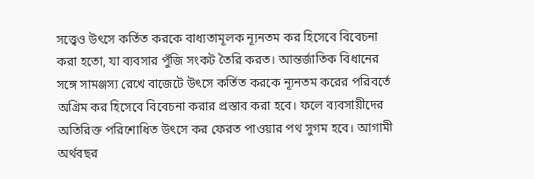সত্ত্বেও উৎসে কর্তিত করকে বাধ্যতামূলক ন্যূনতম কর হিসেবে বিবেচনা করা হতো, যা ব্যবসার পুঁজি সংকট তৈরি করত। আন্তর্জাতিক বিধানের সঙ্গে সামঞ্জস্য রেখে বাজেটে উৎসে কর্তিত করকে ন্যূনতম করের পরিবর্তে অগ্রিম কর হিসেবে বিবেচনা করার প্রস্তাব করা হবে। ফলে ব্যবসায়ীদের অতিরিক্ত পরিশোধিত উৎসে কর ফেরত পাওয়ার পথ সুগম হবে। আগামী অর্থবছর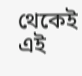থেকেই এই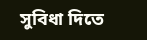সুবিধা দিতে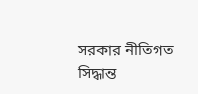সরকার নীতিগত সিদ্ধান্ত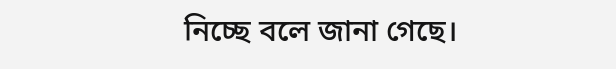নিচ্ছে বলে জানা গেছে।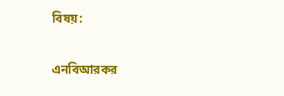বিষয়:

এনবিআরকর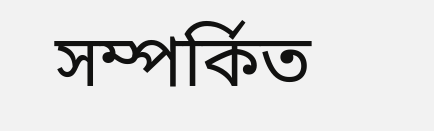সম্পর্কিত